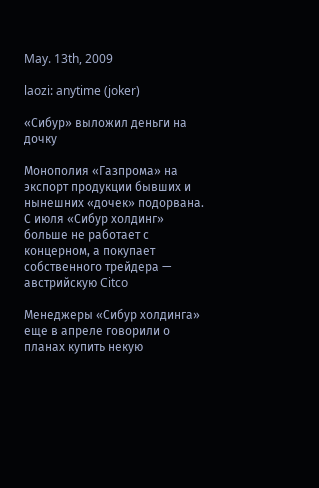May. 13th, 2009

laozi: anytime (joker)

«Сибур» выложил деньги на дочку

Монополия «Газпрома» на экспорт продукции бывших и нынешних «дочек» подорвана. С июля «Сибур холдинг» больше не работает с концерном, а покупает собственного трейдера — австрийскую Citco

Менеджеры «Сибур холдинга» еще в апреле говорили о планах купить некую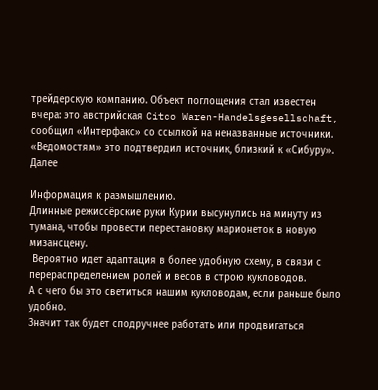трейдерскую компанию. Объект поглощения стал известен вчера: это австрийская Citco Waren-Handelsgesellschaft, сообщил «Интерфакс» со ссылкой на неназванные источники. «Ведомостям» это подтвердил источник, близкий к «Сибуру». Далее

Информация к размышлению.
Длинные режиссёрские руки Курии высунулись на минуту из тумана, чтобы провести перестановку марионеток в новую мизансцену.
 Вероятно идет адаптация в более удобную схему, в связи с перераспределением ролей и весов в строю кукловодов.
А с чего бы это светиться нашим кукловодам, если раньше было удобно.
Значит так будет сподручнее работать или продвигаться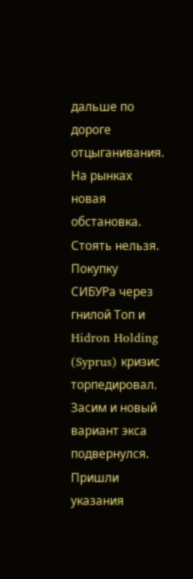дальше по дороге отцыганивания.
На рынках новая обстановка. Стоять нельзя. Покупку СИБУРа через гнилой Топ и Hidron Holding (Syprus) кризис торпедировал.  Засим и новый вариант экса подвернулся.
Пришли указания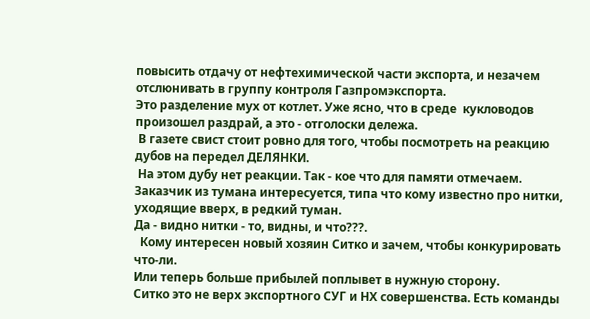повысить отдачу от нефтехимической части экспорта, и незачем отслюнивать в группу контроля Газпромэкспорта.
Это разделение мух от котлет. Уже ясно, что в среде  кукловодов произошел раздрай, а это - отголоски дележа.
 В газете свист стоит ровно для того, чтобы посмотреть на реакцию дубов на передел ДЕЛЯНКИ.
 На этом дубу нет реакции. Так - кое что для памяти отмечаем.
Заказчик из тумана интересуется, типа что кому известно про нитки, уходящие вверх, в редкий туман.
Да - видно нитки - то, видны, и что???.
  Кому интересен новый хозяин Ситко и зачем, чтобы конкурировать что-ли.
Или теперь больше прибылей поплывет в нужную сторону.
Ситко это не верх экспортного СУГ и НХ совершенства. Есть команды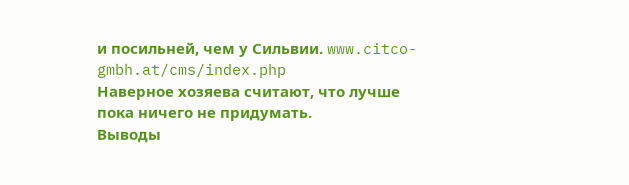и посильней, чем у Сильвии. www.citco-gmbh.at/cms/index.php
Наверное хозяева считают, что лучше пока ничего не придумать.
Выводы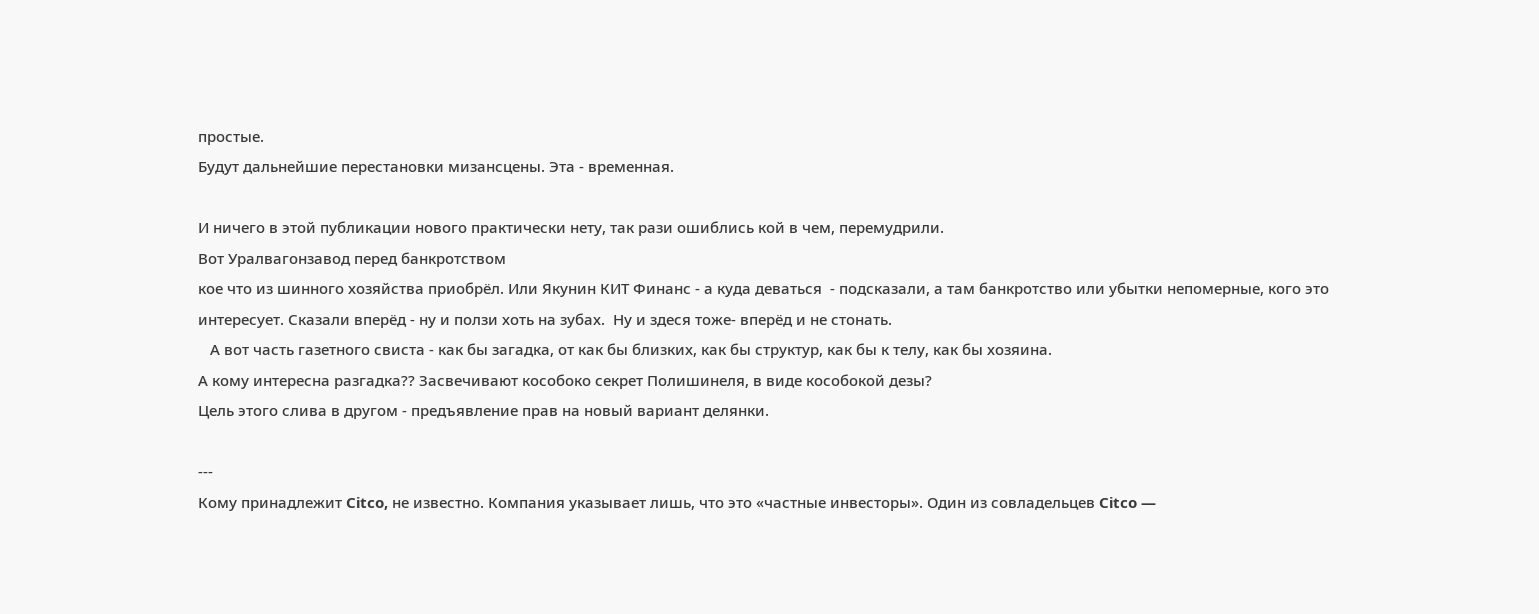простые.
Будут дальнейшие перестановки мизансцены. Эта - временная.

И ничего в этой публикации нового практически нету, так рази ошиблись кой в чем, перемудрили.
Вот Уралвагонзавод перед банкротством
кое что из шинного хозяйства приобрёл. Или Якунин КИТ Финанс - а куда деваться  - подсказали, а там банкротство или убытки непомерные, кого это интересует. Сказали вперёд - ну и ползи хоть на зубах.  Ну и здеся тоже- вперёд и не стонать.
   А вот часть газетного свиста - как бы загадка, от как бы близких, как бы структур, как бы к телу, как бы хозяина.
А кому интересна разгадка?? Засвечивают кособоко секрет Полишинеля, в виде кособокой дезы?
Цель этого слива в другом - предъявление прав на новый вариант делянки.

---
Кому принадлежит Citco, не известно. Компания указывает лишь, что это «частные инвесторы». Один из совладельцев Citco —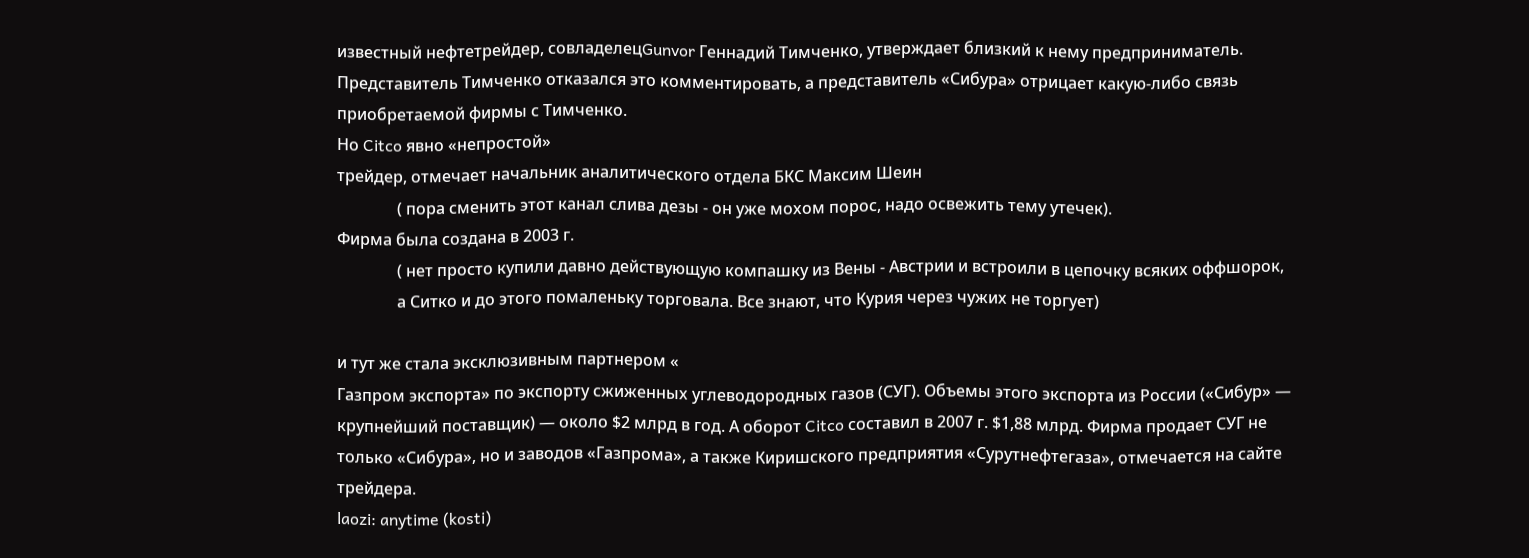известный нефтетрейдер, совладелецGunvor Геннадий Тимченко, утверждает близкий к нему предприниматель. Представитель Тимченко отказался это комментировать, а представитель «Сибура» отрицает какую-либо связь приобретаемой фирмы с Тимченко.
Но Citco явно «непростой»
трейдер, отмечает начальник аналитического отдела БКС Максим Шеин
               ( пора сменить этот канал слива дезы - он уже мохом порос, надо освежить тему утечек).
Фирма была создана в 2003 г.
               ( нет просто купили давно действующую компашку из Вены - Австрии и встроили в цепочку всяких оффшорок,
               а Ситко и до этого помаленьку торговала. Все знают, что Курия через чужих не торгует)

и тут же стала эксклюзивным партнером «
Газпром экспорта» по экспорту сжиженных углеводородных газов (СУГ). Объемы этого экспорта из России («Сибур» — крупнейший поставщик) — около $2 млрд в год. А оборот Citco составил в 2007 г. $1,88 млрд. Фирма продает СУГ не только «Сибура», но и заводов «Газпрома», а также Киришского предприятия «Сурутнефтегаза», отмечается на сайте трейдера.
laozi: anytime (kosti)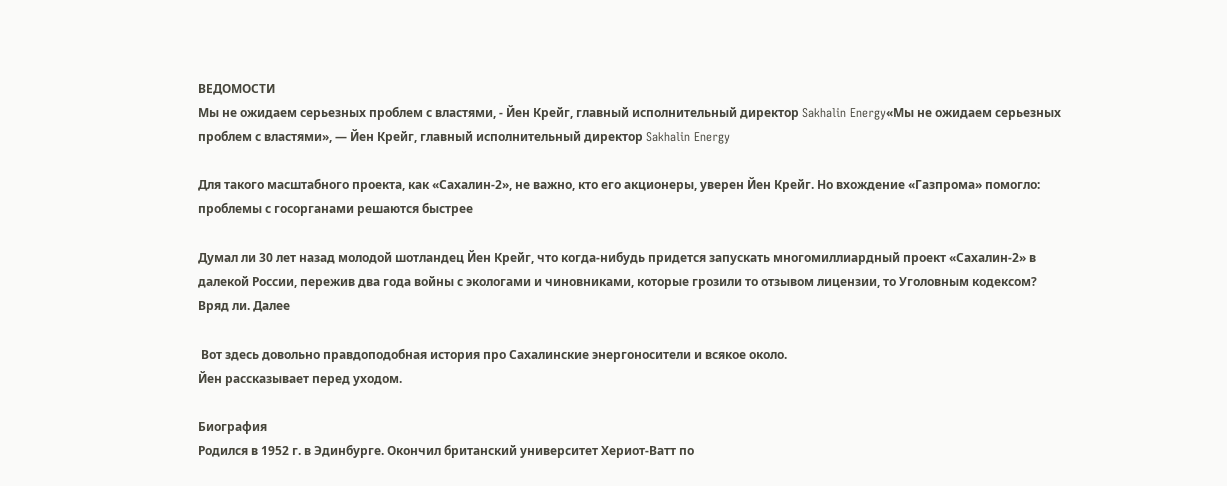ВЕДОМОСТИ
Мы не ожидаем серьезных проблем с властями, - Йен Крейг, главный исполнительный директор Sakhalin Energy«Мы не ожидаем серьезных проблем с властями», — Йен Крейг, главный исполнительный директор Sakhalin Energy

Для такого масштабного проекта, как «Сахалин-2», не важно, кто его акционеры, уверен Йен Крейг. Но вхождение «Газпрома» помогло: проблемы с госорганами решаются быстрее

Думал ли 30 лет назад молодой шотландец Йен Крейг, что когда-нибудь придется запускать многомиллиардный проект «Сахалин-2» в далекой России, пережив два года войны с экологами и чиновниками, которые грозили то отзывом лицензии, то Уголовным кодексом? Вряд ли. Далее

 Вот здесь довольно правдоподобная история про Сахалинские энергоносители и всякое около.
Йен рассказывает перед уходом.

Биография
Родился в 1952 г. в Эдинбурге. Окончил британский университет Хериот-Ватт по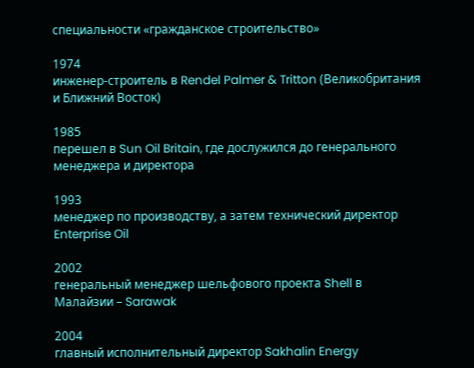специальности «гражданское строительство»

1974
инженер-строитель в Rendel Palmer & Tritton (Великобритания и Ближний Восток)

1985
перешел в Sun Oil Britain, где дослужился до генерального менеджера и директора

1993
менеджер по производству, а затем технический директор Enterprise Oil

2002
генеральный менеджер шельфового проекта Shell в Малайзии – Sarawak

2004
главный исполнительный директор Sakhalin Energy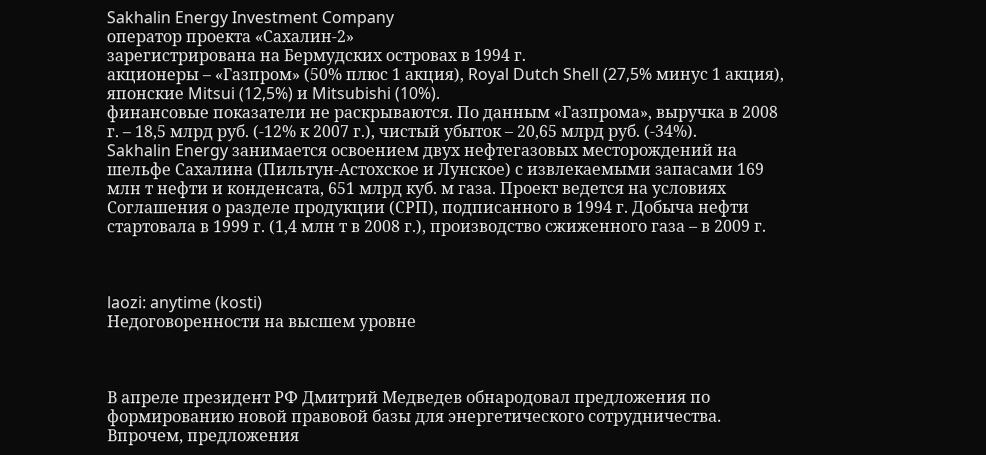Sakhalin Energy Investment Company
оператор проекта «Сахалин-2»
зарегистрирована на Бермудских островах в 1994 г.
акционеры – «Газпром» (50% плюс 1 акция), Royal Dutch Shell (27,5% минус 1 акция), японские Mitsui (12,5%) и Mitsubishi (10%).
финансовые показатели не раскрываются. По данным «Газпрома», выручка в 2008 г. – 18,5 млрд руб. (-12% к 2007 г.), чистый убыток – 20,65 млрд руб. (-34%).
Sakhalin Energy занимается освоением двух нефтегазовых месторождений на шельфе Сахалина (Пильтун-Астохское и Лунское) с извлекаемыми запасами 169 млн т нефти и конденсата, 651 млрд куб. м газа. Проект ведется на условиях Соглашения о разделе продукции (СРП), подписанного в 1994 г. Добыча нефти стартовала в 1999 г. (1,4 млн т в 2008 г.), производство сжиженного газа – в 2009 г.



laozi: anytime (kosti)
Недоговоренности на высшем уровне



В апреле президент РФ Дмитрий Медведев обнародовал предложения по формированию новой правовой базы для энергетического сотрудничества. Впрочем, предложения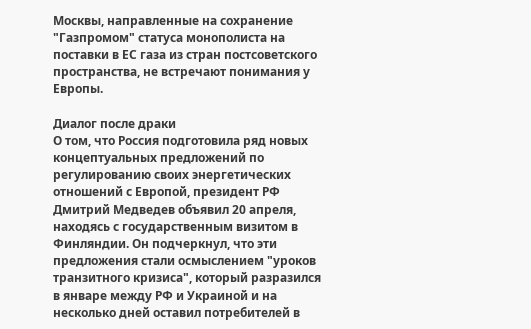Москвы, направленные на сохранение "Газпромом" статуса монополиста на поставки в ЕС газа из стран постсоветского пространства, не встречают понимания у Европы.

Диалог после драки
О том, что Россия подготовила ряд новых концептуальных предложений по регулированию своих энергетических отношений с Европой, президент РФ Дмитрий Медведев объявил 20 апреля, находясь с государственным визитом в Финляндии. Он подчеркнул, что эти предложения стали осмыслением "уроков транзитного кризиса", который разразился в январе между РФ и Украиной и на несколько дней оставил потребителей в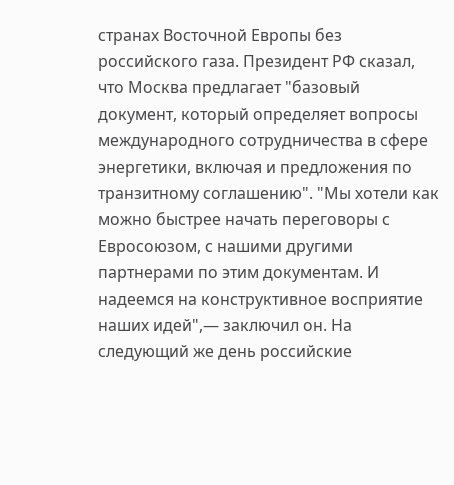странах Восточной Европы без российского газа. Президент РФ сказал, что Москва предлагает "базовый документ, который определяет вопросы международного сотрудничества в сфере энергетики, включая и предложения по транзитному соглашению". "Мы хотели как можно быстрее начать переговоры с Евросоюзом, с нашими другими партнерами по этим документам. И надеемся на конструктивное восприятие наших идей",— заключил он. На следующий же день российские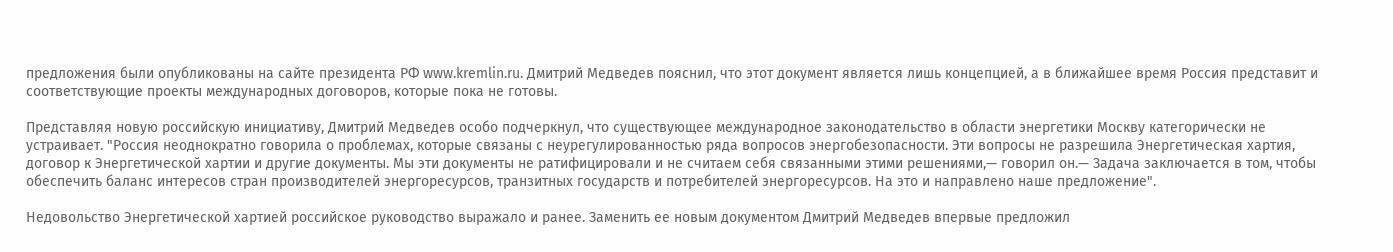предложения были опубликованы на сайте президента РФ www.kremlin.ru. Дмитрий Медведев пояснил, что этот документ является лишь концепцией, а в ближайшее время Россия представит и соответствующие проекты международных договоров, которые пока не готовы.

Представляя новую российскую инициативу, Дмитрий Медведев особо подчеркнул, что существующее международное законодательство в области энергетики Москву категорически не устраивает. "Россия неоднократно говорила о проблемах, которые связаны с неурегулированностью ряда вопросов энергобезопасности. Эти вопросы не разрешила Энергетическая хартия, договор к Энергетической хартии и другие документы. Мы эти документы не ратифицировали и не считаем себя связанными этими решениями,— говорил он.— Задача заключается в том, чтобы обеспечить баланс интересов стран производителей энергоресурсов, транзитных государств и потребителей энергоресурсов. На это и направлено наше предложение".

Недовольство Энергетической хартией российское руководство выражало и ранее. Заменить ее новым документом Дмитрий Медведев впервые предложил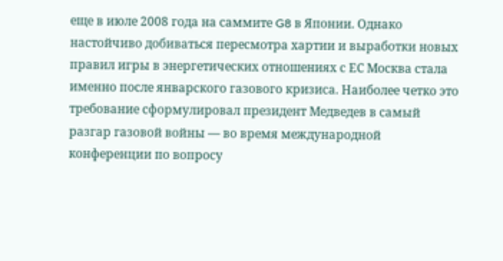еще в июле 2008 года на саммите G8 в Японии. Однако настойчиво добиваться пересмотра хартии и выработки новых правил игры в энергетических отношениях с ЕС Москва стала именно после январского газового кризиса. Наиболее четко это требование сформулировал президент Медведев в самый разгар газовой войны — во время международной конференции по вопросу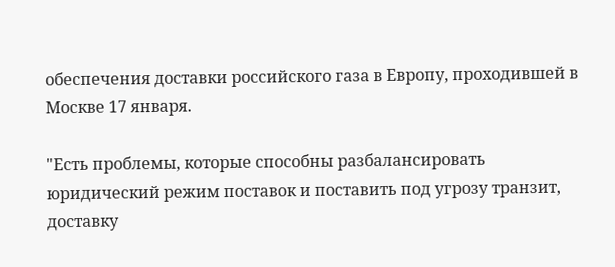обеспечения доставки российского газа в Европу, проходившей в Москве 17 января.

"Есть проблемы, которые способны разбалансировать юридический режим поставок и поставить под угрозу транзит, доставку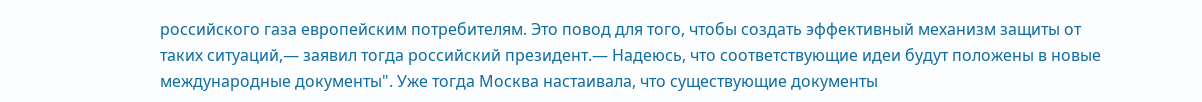российского газа европейским потребителям. Это повод для того, чтобы создать эффективный механизм защиты от таких ситуаций,— заявил тогда российский президент.— Надеюсь, что соответствующие идеи будут положены в новые международные документы". Уже тогда Москва настаивала, что существующие документы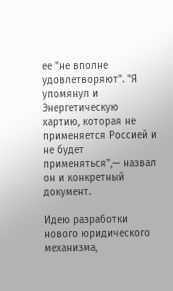ее "не вполне удовлетворяют". "Я упомянул и Энергетическую хартию, которая не применяется Россией и не будет применяться",— назвал он и конкретный документ.

Идею разработки нового юридического механизма,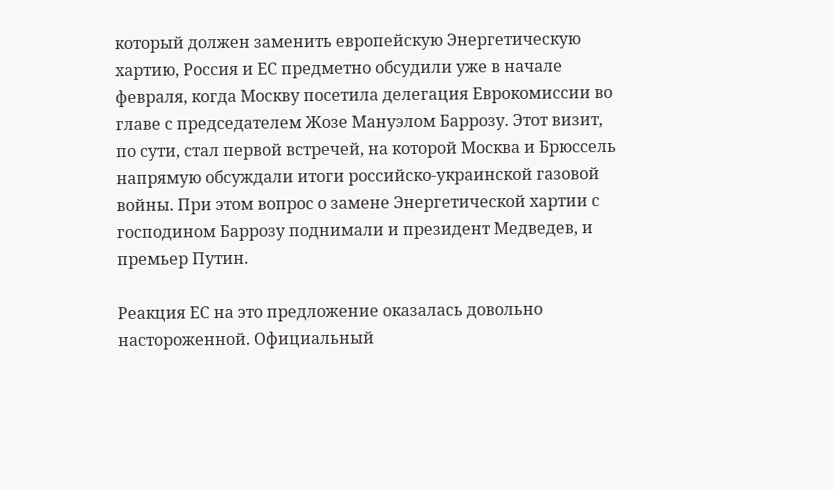который должен заменить европейскую Энергетическую хартию, Россия и ЕС предметно обсудили уже в начале февраля, когда Москву посетила делегация Еврокомиссии во главе с председателем Жозе Мануэлом Баррозу. Этот визит, по сути, стал первой встречей, на которой Москва и Брюссель напрямую обсуждали итоги российско-украинской газовой войны. При этом вопрос о замене Энергетической хартии с господином Баррозу поднимали и президент Медведев, и премьер Путин.

Реакция ЕС на это предложение оказалась довольно настороженной. Официальный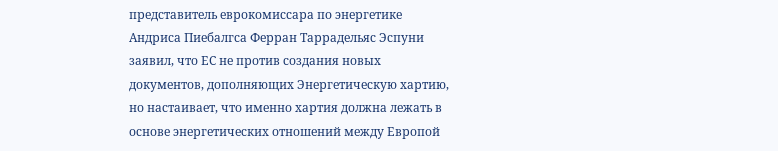представитель еврокомиссара по энергетике Андриса Пиебалгса Ферран Таррадельяс Эспуни заявил, что ЕС не против создания новых документов, дополняющих Энергетическую хартию, но настаивает, что именно хартия должна лежать в основе энергетических отношений между Европой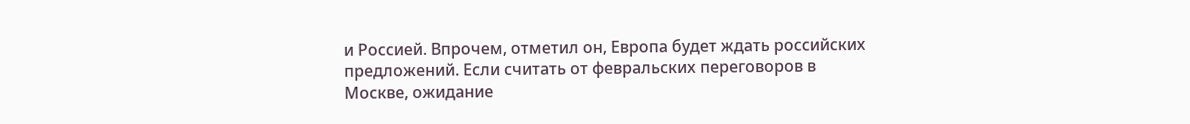и Россией. Впрочем, отметил он, Европа будет ждать российских предложений. Если считать от февральских переговоров в Москве, ожидание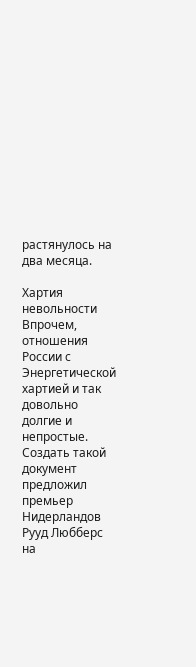растянулось на два месяца.

Хартия невольности
Впрочем, отношения России с Энергетической хартией и так довольно долгие и непростые. Создать такой документ предложил премьер Нидерландов Рууд Любберс на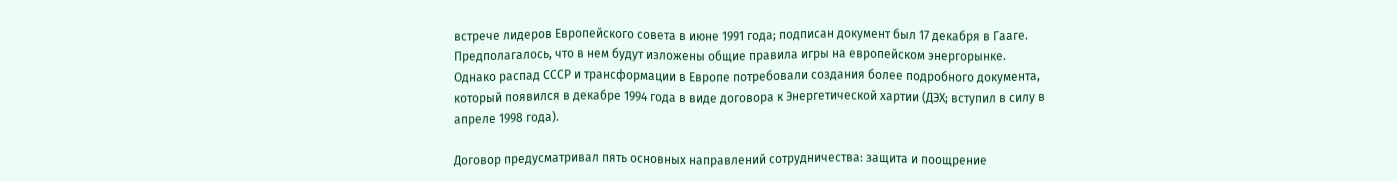встрече лидеров Европейского совета в июне 1991 года; подписан документ был 17 декабря в Гааге. Предполагалось, что в нем будут изложены общие правила игры на европейском энергорынке. Однако распад СССР и трансформации в Европе потребовали создания более подробного документа, который появился в декабре 1994 года в виде договора к Энергетической хартии (ДЭХ; вступил в силу в апреле 1998 года).

Договор предусматривал пять основных направлений сотрудничества: защита и поощрение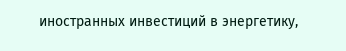иностранных инвестиций в энергетику,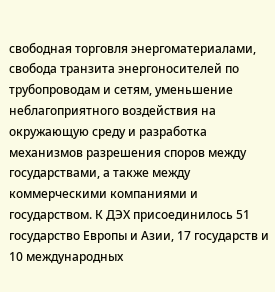свободная торговля энергоматериалами, свобода транзита энергоносителей по трубопроводам и сетям, уменьшение неблагоприятного воздействия на окружающую среду и разработка механизмов разрешения споров между государствами, а также между коммерческими компаниями и государством. К ДЭХ присоединилось 51 государство Европы и Азии, 17 государств и 10 международных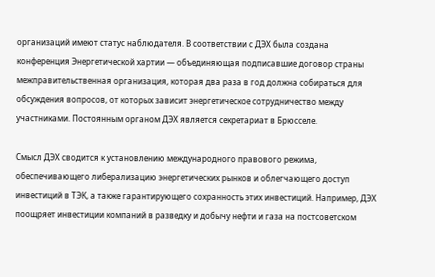организаций имеют статус наблюдателя. В соответствии с ДЭХ была создана конференция Энергетической хартии — объединяющая подписавшие договор страны межправительственная организация, которая два раза в год должна собираться для обсуждения вопросов, от которых зависит энергетическое сотрудничество между участниками. Постоянным органом ДЭХ является секретариат в Брюсселе.

Смысл ДЭХ сводится к установлению международного правового режима, обеспечивающего либерализацию энергетических рынков и облегчающего доступ инвестиций в ТЭК, а также гарантирующего сохранность этих инвестиций. Например, ДЭХ поощряет инвестиции компаний в разведку и добычу нефти и газа на постсоветском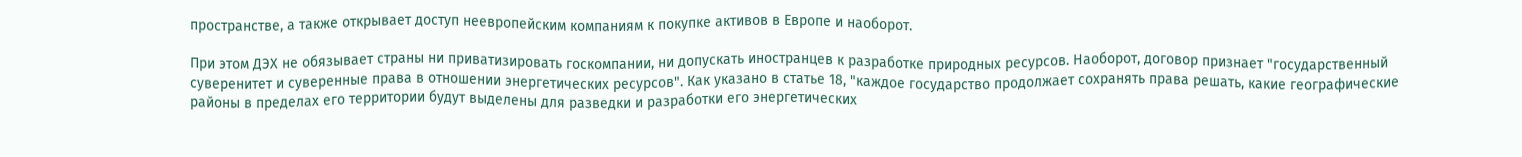пространстве, а также открывает доступ неевропейским компаниям к покупке активов в Европе и наоборот.

При этом ДЭХ не обязывает страны ни приватизировать госкомпании, ни допускать иностранцев к разработке природных ресурсов. Наоборот, договор признает "государственный суверенитет и суверенные права в отношении энергетических ресурсов". Как указано в статье 18, "каждое государство продолжает сохранять права решать, какие географические районы в пределах его территории будут выделены для разведки и разработки его энергетических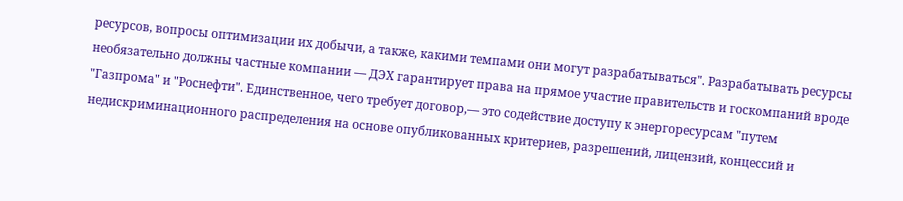ресурсов, вопросы оптимизации их добычи, а также, какими темпами они могут разрабатываться". Разрабатывать ресурсы необязательно должны частные компании — ДЭХ гарантирует права на прямое участие правительств и госкомпаний вроде "Газпрома" и "Роснефти". Единственное, чего требует договор,— это содействие доступу к энергоресурсам "путем недискриминационного распределения на основе опубликованных критериев, разрешений, лицензий, концессий и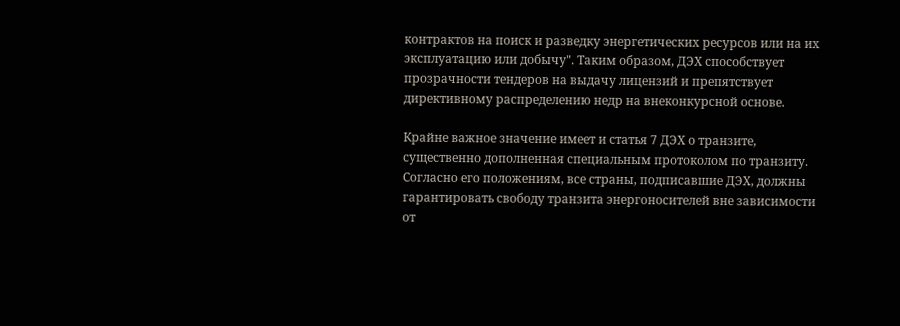контрактов на поиск и разведку энергетических ресурсов или на их эксплуатацию или добычу". Таким образом, ДЭХ способствует прозрачности тендеров на выдачу лицензий и препятствует директивному распределению недр на внеконкурсной основе.

Крайне важное значение имеет и статья 7 ДЭХ о транзите, существенно дополненная специальным протоколом по транзиту. Согласно его положениям, все страны, подписавшие ДЭХ, должны гарантировать свободу транзита энергоносителей вне зависимости от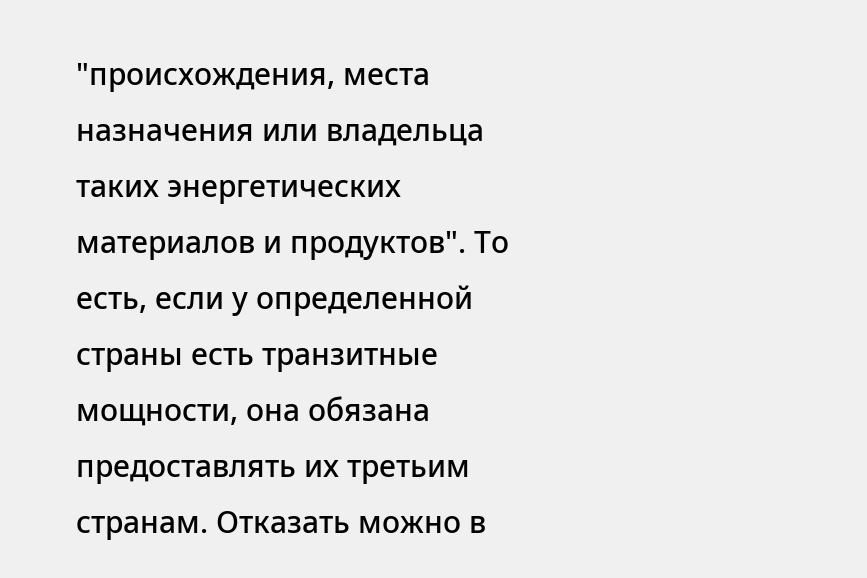"происхождения, места назначения или владельца таких энергетических материалов и продуктов". То есть, если у определенной страны есть транзитные мощности, она обязана предоставлять их третьим странам. Отказать можно в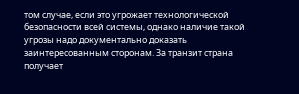том случае, если это угрожает технологической безопасности всей системы, однако наличие такой угрозы надо документально доказать заинтересованным сторонам. За транзит страна получает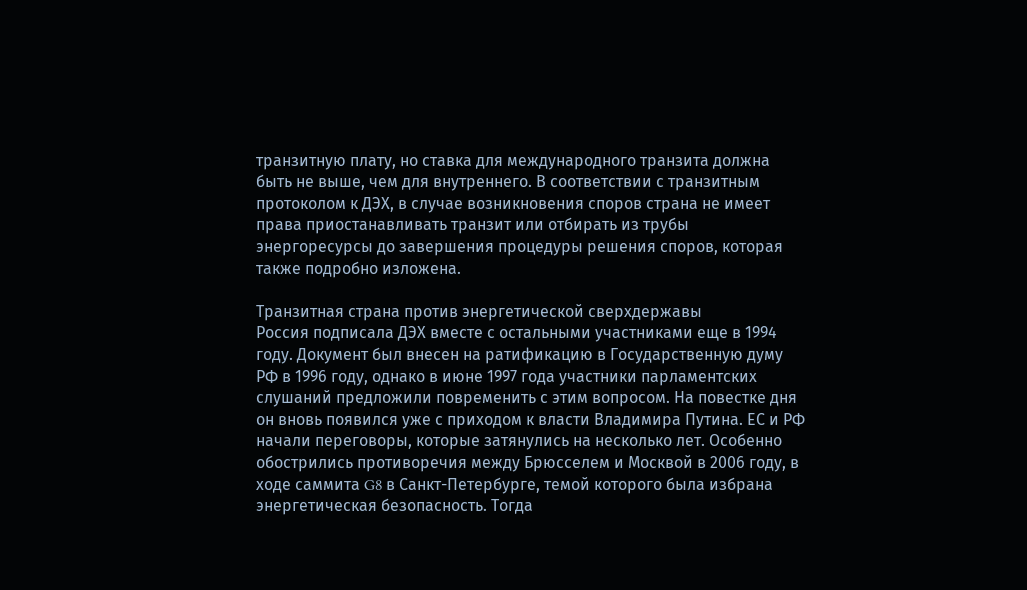транзитную плату, но ставка для международного транзита должна быть не выше, чем для внутреннего. В соответствии с транзитным протоколом к ДЭХ, в случае возникновения споров страна не имеет права приостанавливать транзит или отбирать из трубы энергоресурсы до завершения процедуры решения споров, которая также подробно изложена.

Транзитная страна против энергетической сверхдержавы
Россия подписала ДЭХ вместе с остальными участниками еще в 1994 году. Документ был внесен на ратификацию в Государственную думу РФ в 1996 году, однако в июне 1997 года участники парламентских слушаний предложили повременить с этим вопросом. На повестке дня он вновь появился уже с приходом к власти Владимира Путина. ЕС и РФ начали переговоры, которые затянулись на несколько лет. Особенно обострились противоречия между Брюсселем и Москвой в 2006 году, в ходе саммита G8 в Санкт-Петербурге, темой которого была избрана энергетическая безопасность. Тогда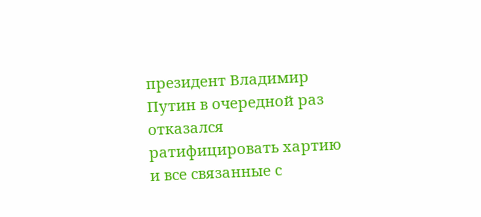президент Владимир Путин в очередной раз отказался ратифицировать хартию и все связанные с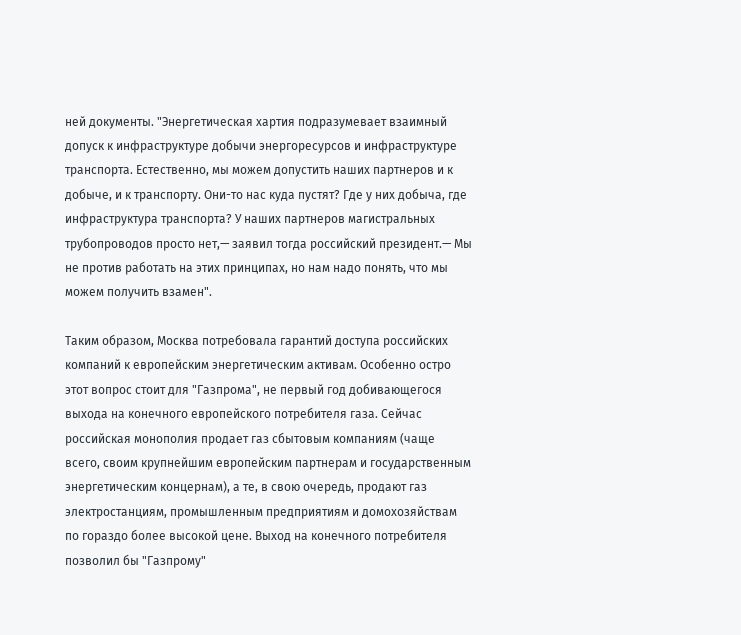ней документы. "Энергетическая хартия подразумевает взаимный допуск к инфраструктуре добычи энергоресурсов и инфраструктуре транспорта. Естественно, мы можем допустить наших партнеров и к добыче, и к транспорту. Они-то нас куда пустят? Где у них добыча, где инфраструктура транспорта? У наших партнеров магистральных трубопроводов просто нет,— заявил тогда российский президент.— Мы не против работать на этих принципах, но нам надо понять, что мы можем получить взамен".

Таким образом, Москва потребовала гарантий доступа российских компаний к европейским энергетическим активам. Особенно остро этот вопрос стоит для "Газпрома", не первый год добивающегося выхода на конечного европейского потребителя газа. Сейчас российская монополия продает газ сбытовым компаниям (чаще всего, своим крупнейшим европейским партнерам и государственным энергетическим концернам), а те, в свою очередь, продают газ электростанциям, промышленным предприятиям и домохозяйствам по гораздо более высокой цене. Выход на конечного потребителя позволил бы "Газпрому"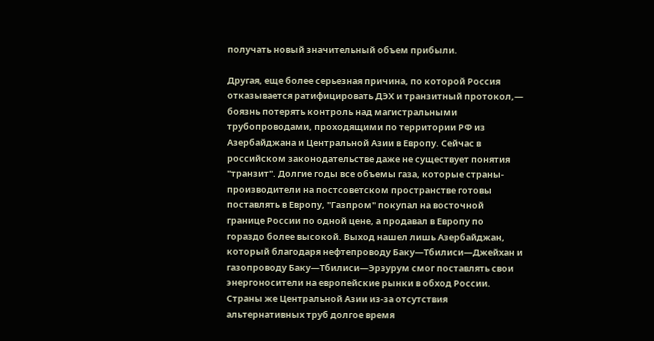получать новый значительный объем прибыли.

Другая, еще более серьезная причина, по которой Россия отказывается ратифицировать ДЭХ и транзитный протокол,— боязнь потерять контроль над магистральными трубопроводами, проходящими по территории РФ из Азербайджана и Центральной Азии в Европу. Сейчас в российском законодательстве даже не существует понятия "транзит". Долгие годы все объемы газа, которые страны-производители на постсоветском пространстве готовы поставлять в Европу, "Газпром" покупал на восточной границе России по одной цене, а продавал в Европу по гораздо более высокой. Выход нашел лишь Азербайджан, который благодаря нефтепроводу Баку—Тбилиси—Джейхан и газопроводу Баку—Тбилиси—Эрзурум смог поставлять свои энергоносители на европейские рынки в обход России. Страны же Центральной Азии из-за отсутствия альтернативных труб долгое время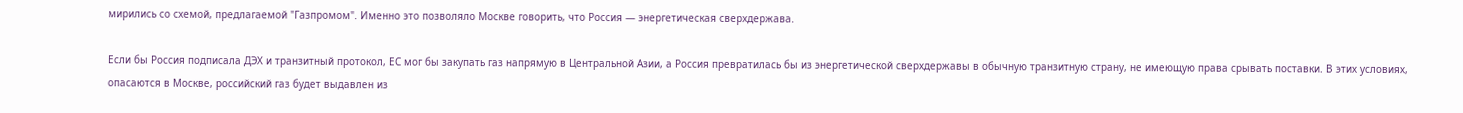мирились со схемой, предлагаемой "Газпромом". Именно это позволяло Москве говорить, что Россия — энергетическая сверхдержава.

Если бы Россия подписала ДЭХ и транзитный протокол, ЕС мог бы закупать газ напрямую в Центральной Азии, а Россия превратилась бы из энергетической сверхдержавы в обычную транзитную страну, не имеющую права срывать поставки. В этих условиях, опасаются в Москве, российский газ будет выдавлен из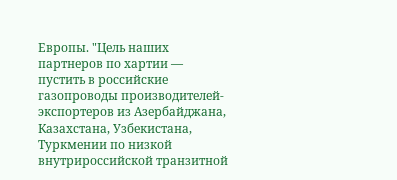Европы. "Цель наших партнеров по хартии — пустить в российские газопроводы производителей-экспортеров из Азербайджана, Казахстана, Узбекистана, Туркмении по низкой внутрироссийской транзитной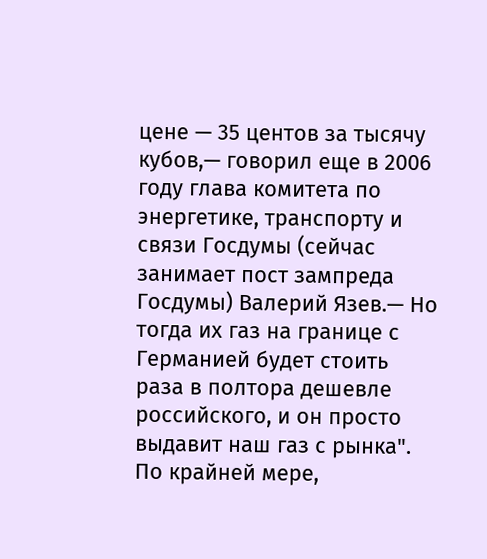цене — 35 центов за тысячу кубов,— говорил еще в 2006 году глава комитета по энергетике, транспорту и связи Госдумы (сейчас занимает пост зампреда Госдумы) Валерий Язев.— Но тогда их газ на границе с Германией будет стоить раза в полтора дешевле российского, и он просто выдавит наш газ с рынка". По крайней мере,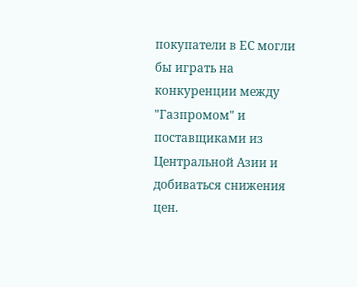покупатели в ЕС могли бы играть на конкуренции между "Газпромом" и поставщиками из Центральной Азии и добиваться снижения цен.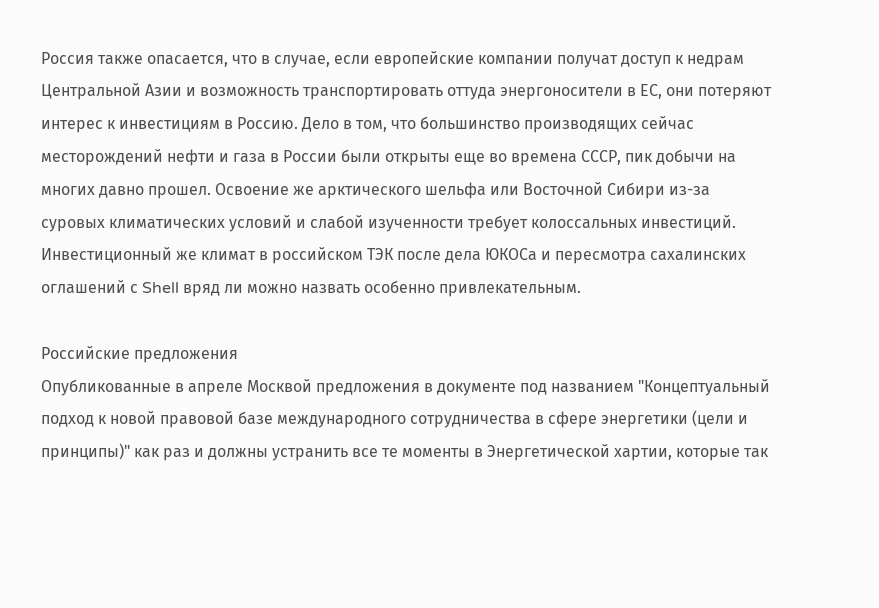Россия также опасается, что в случае, если европейские компании получат доступ к недрам Центральной Азии и возможность транспортировать оттуда энергоносители в ЕС, они потеряют интерес к инвестициям в Россию. Дело в том, что большинство производящих сейчас месторождений нефти и газа в России были открыты еще во времена СССР, пик добычи на многих давно прошел. Освоение же арктического шельфа или Восточной Сибири из-за суровых климатических условий и слабой изученности требует колоссальных инвестиций. Инвестиционный же климат в российском ТЭК после дела ЮКОСа и пересмотра сахалинских оглашений с Shell вряд ли можно назвать особенно привлекательным.

Российские предложения
Опубликованные в апреле Москвой предложения в документе под названием "Концептуальный подход к новой правовой базе международного сотрудничества в сфере энергетики (цели и принципы)" как раз и должны устранить все те моменты в Энергетической хартии, которые так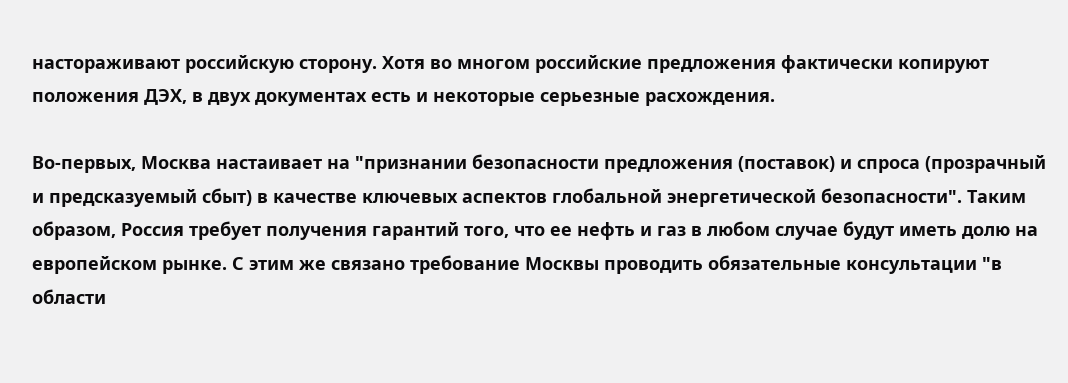настораживают российскую сторону. Хотя во многом российские предложения фактически копируют положения ДЭХ, в двух документах есть и некоторые серьезные расхождения.

Во-первых, Москва настаивает на "признании безопасности предложения (поставок) и спроса (прозрачный и предсказуемый сбыт) в качестве ключевых аспектов глобальной энергетической безопасности". Таким образом, Россия требует получения гарантий того, что ее нефть и газ в любом случае будут иметь долю на европейском рынке. С этим же связано требование Москвы проводить обязательные консультации "в области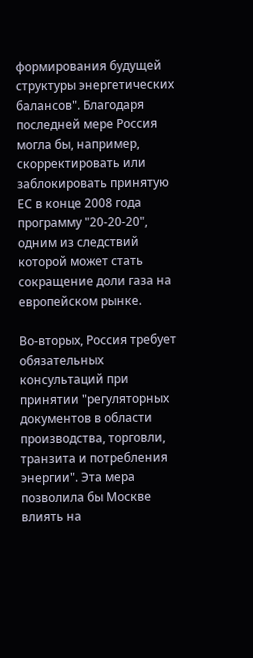формирования будущей структуры энергетических балансов". Благодаря последней мере Россия могла бы, например, скорректировать или заблокировать принятую ЕС в конце 2008 года программу "20-20-20", одним из следствий которой может стать сокращение доли газа на европейском рынке.

Во-вторых, Россия требует обязательных консультаций при принятии "регуляторных документов в области производства, торговли, транзита и потребления энергии". Эта мера позволила бы Москве влиять на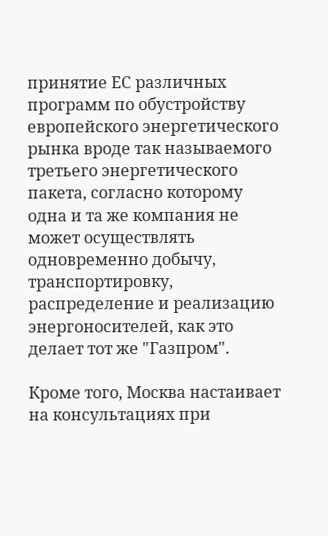принятие ЕС различных программ по обустройству европейского энергетического рынка вроде так называемого третьего энергетического пакета, согласно которому одна и та же компания не может осуществлять одновременно добычу, транспортировку, распределение и реализацию энергоносителей, как это делает тот же "Газпром".

Кроме того, Москва настаивает на консультациях при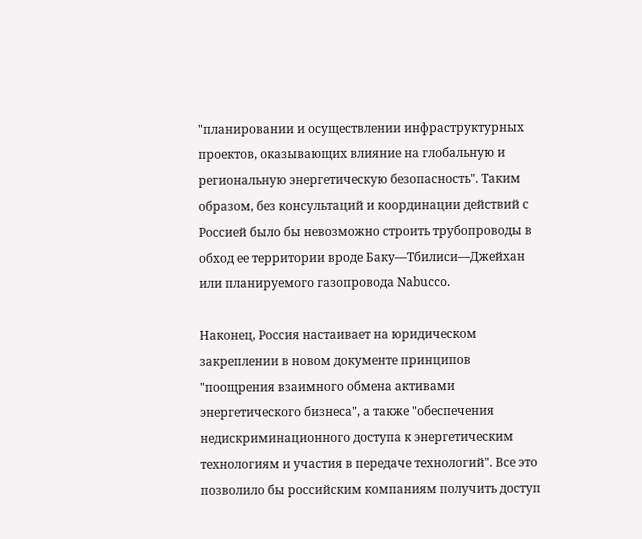"планировании и осуществлении инфраструктурных проектов, оказывающих влияние на глобальную и региональную энергетическую безопасность". Таким образом, без консультаций и координации действий с Россией было бы невозможно строить трубопроводы в обход ее территории вроде Баку—Тбилиси—Джейхан или планируемого газопровода Nabucco.

Наконец, Россия настаивает на юридическом закреплении в новом документе принципов "поощрения взаимного обмена активами энергетического бизнеса", а также "обеспечения недискриминационного доступа к энергетическим технологиям и участия в передаче технологий". Все это позволило бы российским компаниям получить доступ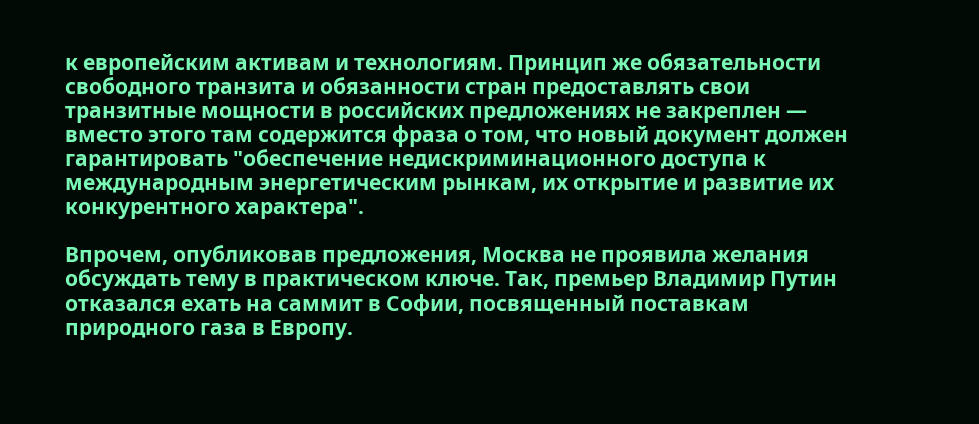к европейским активам и технологиям. Принцип же обязательности свободного транзита и обязанности стран предоставлять свои транзитные мощности в российских предложениях не закреплен — вместо этого там содержится фраза о том, что новый документ должен гарантировать "обеспечение недискриминационного доступа к международным энергетическим рынкам, их открытие и развитие их конкурентного характера".

Впрочем, опубликовав предложения, Москва не проявила желания обсуждать тему в практическом ключе. Так, премьер Владимир Путин отказался ехать на саммит в Софии, посвященный поставкам природного газа в Европу.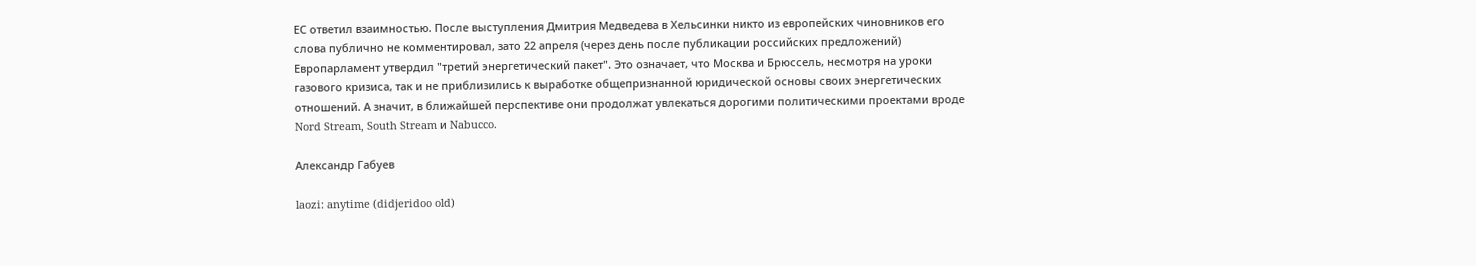ЕС ответил взаимностью. После выступления Дмитрия Медведева в Хельсинки никто из европейских чиновников его слова публично не комментировал, зато 22 апреля (через день после публикации российских предложений) Европарламент утвердил "третий энергетический пакет". Это означает, что Москва и Брюссель, несмотря на уроки газового кризиса, так и не приблизились к выработке общепризнанной юридической основы своих энергетических отношений. А значит, в ближайшей перспективе они продолжат увлекаться дорогими политическими проектами вроде Nord Stream, South Stream и Nabucco.

Александр Габуев

laozi: anytime (didjeridoo old)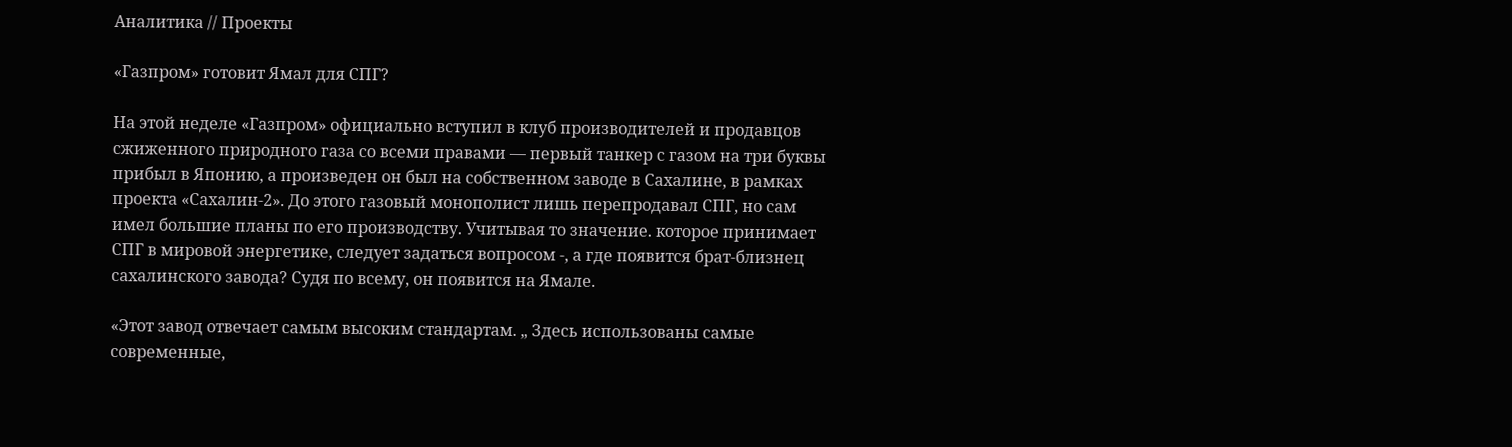Аналитика // Проекты

«Газпром» готовит Ямал для СПГ?

На этой неделе «Газпром» официально вступил в клуб производителей и продавцов сжиженного природного газа со всеми правами — первый танкер с газом на три буквы прибыл в Японию, а произведен он был на собственном заводе в Сахалине, в рамках проекта «Сахалин-2». До этого газовый монополист лишь перепродавал СПГ, но сам имел большие планы по его производству. Учитывая то значение. которое принимает СПГ в мировой энергетике, следует задаться вопросом -, а где появится брат-близнец сахалинского завода? Судя по всему, он появится на Ямале.

«Этот завод отвечает самым высоким стандартам. „ Здесь использованы самые современные,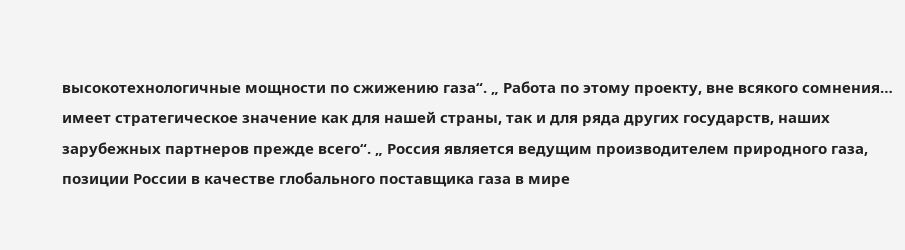высокотехнологичные мощности по сжижению газа“. „ Работа по этому проекту, вне всякого сомнения… имеет стратегическое значение как для нашей страны, так и для ряда других государств, наших зарубежных партнеров прежде всего“. „ Россия является ведущим производителем природного газа, позиции России в качестве глобального поставщика газа в мире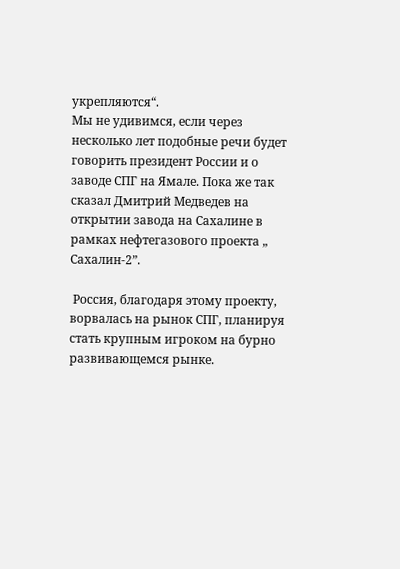укрепляются“.
Мы не удивимся, если через несколько лет подобные речи будет говорить президент России и о заводе СПГ на Ямале. Пока же так сказал Дмитрий Медведев на открытии завода на Сахалине в рамках нефтегазового проекта „ Сахалин-2”.

 Россия, благодаря этому проекту, ворвалась на рынок СПГ, планируя стать крупным игроком на бурно развивающемся рынке.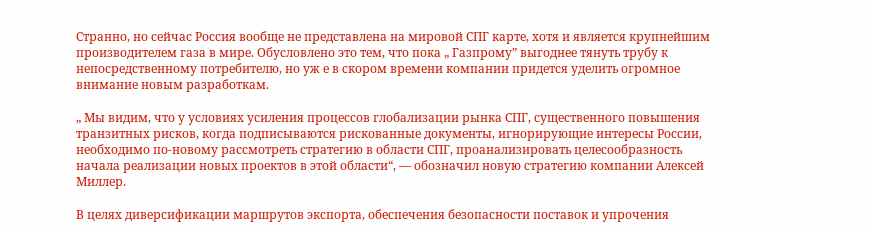Странно, но сейчас Россия вообще не представлена на мировой СПГ карте, хотя и является крупнейшим производителем газа в мире. Обусловлено это тем, что пока „ Газпрому” выгоднее тянуть трубу к непосредственному потребителю, но уж е в скором времени компании придется уделить огромное внимание новым разработкам.

„ Мы видим, что у условиях усиления процессов глобализации рынка СПГ, существенного повышения транзитных рисков, когда подписываются рискованные документы, игнорирующие интересы России, необходимо по-новому рассмотреть стратегию в области СПГ, проанализировать целесообразность начала реализации новых проектов в этой области“, — обозначил новую стратегию компании Алексей Миллер.

В целях диверсификации маршрутов экспорта, обеспечения безопасности поставок и упрочения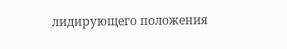лидирующего положения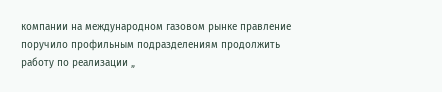компании на международном газовом рынке правление поручило профильным подразделениям продолжить работу по реализации „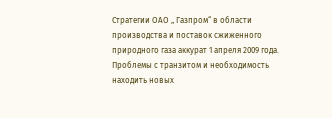Стратегии ОАО „ Газпром“ в области производства и поставок сжиженного природного газа аккурат 1 апреля 2009 года. Проблемы с транзитом и необходимость находить новых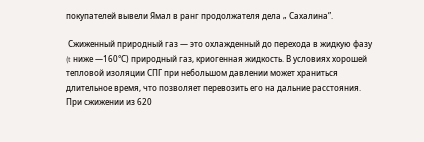покупателей вывели Ямал в ранг продолжателя дела „ Сахалина”.

 Сжиженный природный газ — это охлажденный до перехода в жидкую фазу (t ниже —160°С) природный газ, криогенная жидкость. В условиях хорошей тепловой изоляции СПГ при небольшом давлении может храниться длительное время, что позволяет перевозить его на дальние расстояния. При сжижении из 620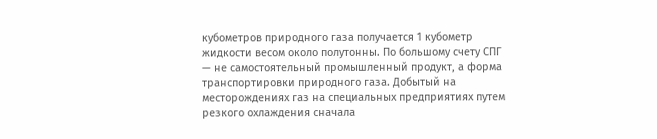кубометров природного газа получается 1 кубометр жидкости весом около полутонны. По большому счету СПГ — не самостоятельный промышленный продукт, а форма транспортировки природного газа. Добытый на месторождениях газ на специальных предприятиях путем резкого охлаждения сначала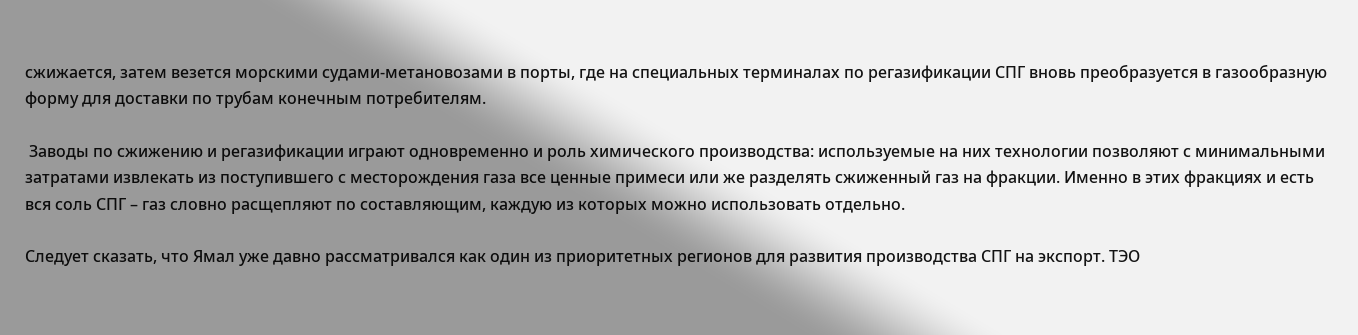сжижается, затем везется морскими судами-метановозами в порты, где на специальных терминалах по регазификации СПГ вновь преобразуется в газообразную форму для доставки по трубам конечным потребителям.

 Заводы по сжижению и регазификации играют одновременно и роль химического производства: используемые на них технологии позволяют с минимальными затратами извлекать из поступившего с месторождения газа все ценные примеси или же разделять сжиженный газ на фракции. Именно в этих фракциях и есть вся соль СПГ – газ словно расщепляют по составляющим, каждую из которых можно использовать отдельно.

Следует сказать, что Ямал уже давно рассматривался как один из приоритетных регионов для развития производства СПГ на экспорт. ТЭО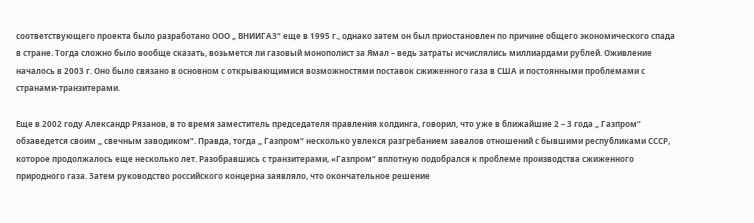соответствующего проекта было разработано ООО „ ВНИИГАЗ“ еще в 1995 г., однако затем он был приостановлен по причине общего экономического спада в стране. Тогда сложно было вообще сказать, возьмется ли газовый монополист за Ямал – ведь затраты исчислялись миллиардами рублей. Оживление началось в 2003 г. Оно было связано в основном с открывающимися возможностями поставок сжиженного газа в США и постоянными проблемами с странами-транзитерами.

Еще в 2002 году Александр Рязанов, в то время заместитель председателя правления холдинга, говорил, что уже в ближайшие 2 – 3 года „ Газпром“ обзаведется своим „ свечным заводиком“. Правда, тогда „ Газпром“ несколько увлекся разгребанием завалов отношений с бывшими республиками СССР, которое продолжалось еще несколько лет. Разобравшись с транзитерами, «Газпром“ вплотную подобрался к проблеме производства сжиженного природного газа. Затем руководство российского концерна заявляло, что окончательное решение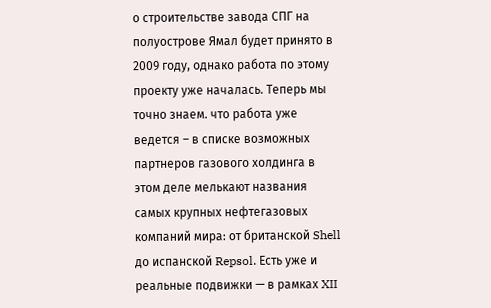о строительстве завода СПГ на полуострове Ямал будет принято в 2009 году, однако работа по этому проекту уже началась. Теперь мы точно знаем. что работа уже ведется – в списке возможных партнеров газового холдинга в этом деле мелькают названия самых крупных нефтегазовых компаний мира: от британской Shell до испанской Repsol. Есть уже и реальные подвижки — в рамках XII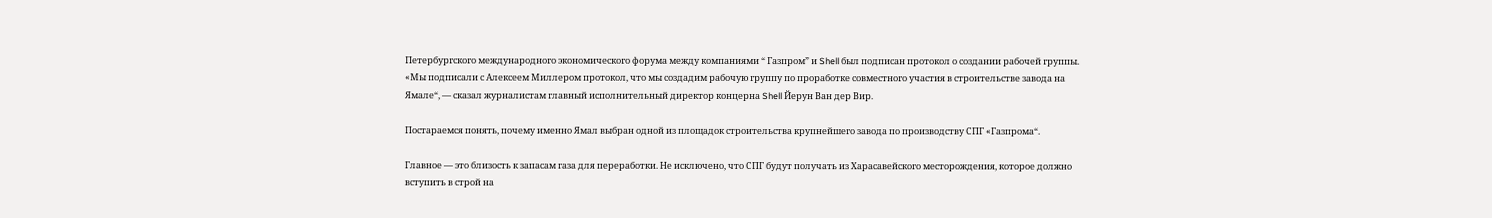Петербургского международного экономического форума между компаниями “ Газпром” и Shell был подписан протокол о создании рабочей группы. «Мы подписали с Алексеем Миллером протокол, что мы создадим рабочую группу по проработке совместного участия в строительстве завода на Ямале“, — сказал журналистам главный исполнительный директор концерна Shell Йерун Ван дер Вир.

Постараемся понять, почему именно Ямал выбран одной из площадок строительства крупнейшего завода по производству СПГ «Газпрома“.

Главное — это близость к запасам газа для переработки. Не исключено, что СПГ будут получать из Харасавейского месторождения, которое должно вступить в строй на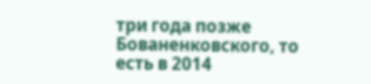три года позже Бованенковского, то есть в 2014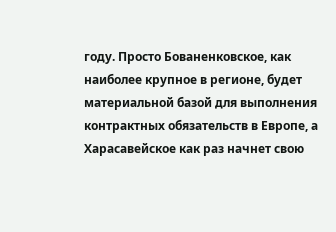году. Просто Бованенковское, как наиболее крупное в регионе, будет материальной базой для выполнения контрактных обязательств в Европе, а Харасавейское как раз начнет свою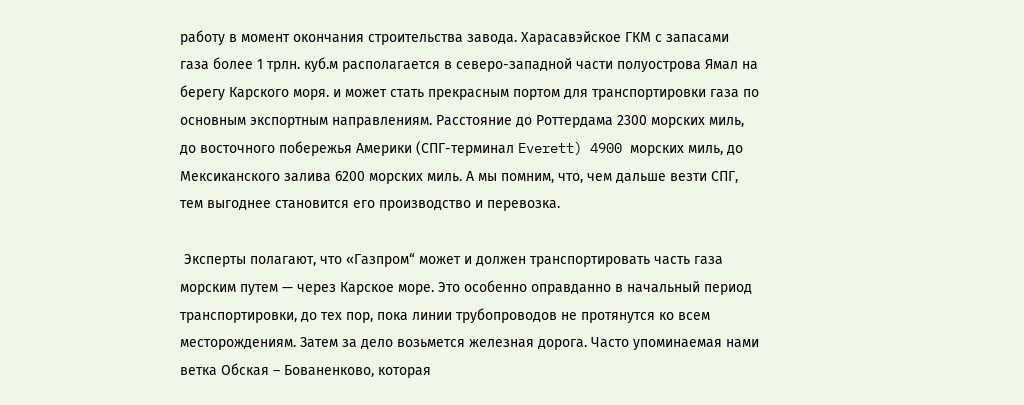работу в момент окончания строительства завода. Харасавэйское ГКМ с запасами газа более 1 трлн. куб.м располагается в северо-западной части полуострова Ямал на берегу Карского моря. и может стать прекрасным портом для транспортировки газа по основным экспортным направлениям. Расстояние до Роттердама 2300 морских миль, до восточного побережья Америки (СПГ-терминал Everett) 4900 морских миль, до Мексиканского залива 6200 морских миль. А мы помним, что, чем дальше везти СПГ, тем выгоднее становится его производство и перевозка.

 Эксперты полагают, что «Газпром“ может и должен транспортировать часть газа морским путем — через Карское море. Это особенно оправданно в начальный период транспортировки, до тех пор, пока линии трубопроводов не протянутся ко всем месторождениям. Затем за дело возьмется железная дорога. Часто упоминаемая нами ветка Обская – Бованенково, которая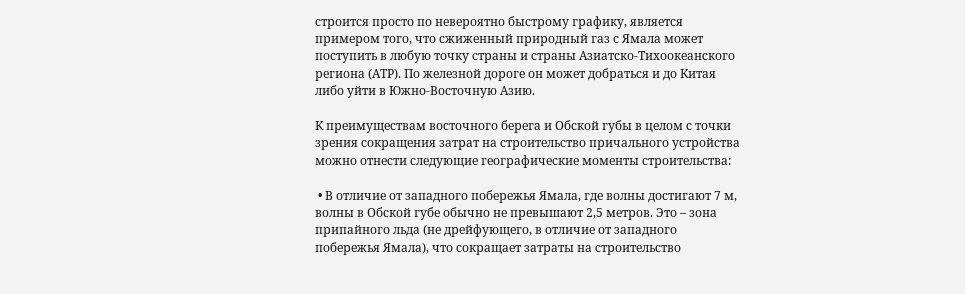строится просто по невероятно быстрому графику, является примером того, что сжиженный природный газ с Ямала может поступить в любую точку страны и страны Азиатско-Тихоокеанского региона (АТР). По железной дороге он может добраться и до Китая либо уйти в Южно-Восточную Азию.

К преимуществам восточного берега и Обской губы в целом с точки зрения сокращения затрат на строительство причального устройства можно отнести следующие географические моменты строительства:

 • В отличие от западного побережья Ямала, где волны достигают 7 м, волны в Обской губе обычно не превышают 2,5 метров. Это – зона припайного льда (не дрейфующего, в отличие от западного побережья Ямала), что сокращает затраты на строительство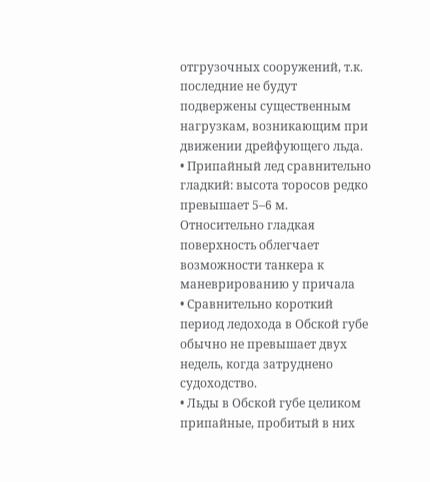отгрузочных сооружений, т.к. последние не будут подвержены существенным нагрузкам, возникающим при движении дрейфующего льда.
• Припайный лед сравнительно гладкий: высота торосов редко превышает 5–6 м. Относительно гладкая поверхность облегчает возможности танкера к маневрированию у причала
• Сравнительно короткий период ледохода в Обской губе обычно не превышает двух недель, когда затруднено судоходство.
• Льды в Обской губе целиком припайные, пробитый в них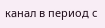канал в период с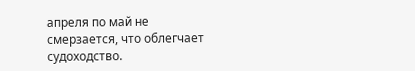апреля по май не смерзается, что облегчает судоходство.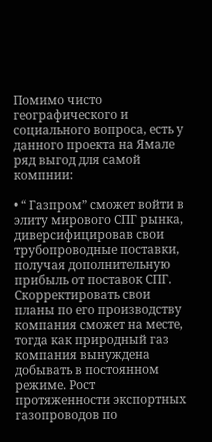Помимо чисто географического и социального вопроса, есть у данного проекта на Ямале ряд выгод для самой компнии:

• “ Газпром” сможет войти в элиту мирового СПГ рынка, диверсифицировав свои трубопроводные поставки, получая дополнительную прибыль от поставок СПГ. Скорректировать свои планы по его производству компания сможет на месте, тогда как природный газ компания вынуждена добывать в постоянном режиме. Рост протяженности экспортных газопроводов по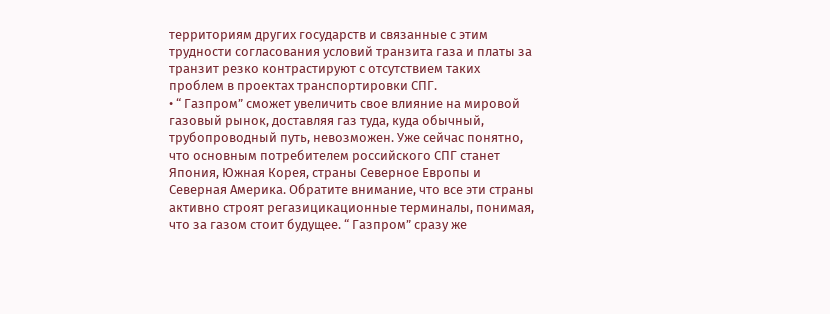территориям других государств и связанные с этим трудности согласования условий транзита газа и платы за транзит резко контрастируют с отсутствием таких проблем в проектах транспортировки СПГ.
• “ Газпром” сможет увеличить свое влияние на мировой газовый рынок, доставляя газ туда, куда обычный, трубопроводный путь, невозможен. Уже сейчас понятно, что основным потребителем российского СПГ станет Япония, Южная Корея, страны Северное Европы и Северная Америка. Обратите внимание, что все эти страны активно строят регазицикационные терминалы, понимая, что за газом стоит будущее. “ Газпром” сразу же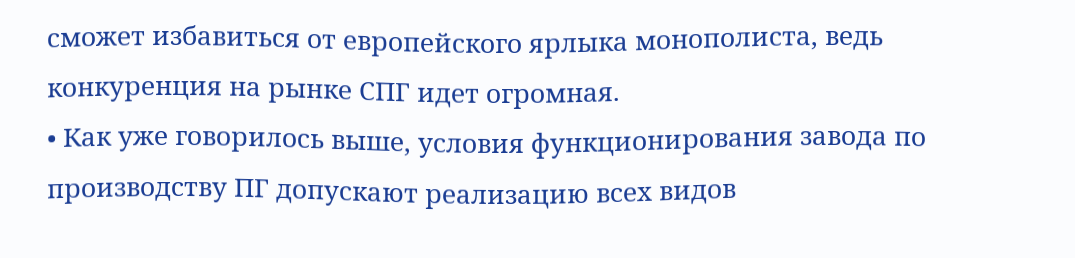сможет избавиться от европейского ярлыка монополиста, ведь конкуренция на рынке СПГ идет огромная.
• Как уже говорилось выше, условия функционирования завода по производству ПГ допускают реализацию всех видов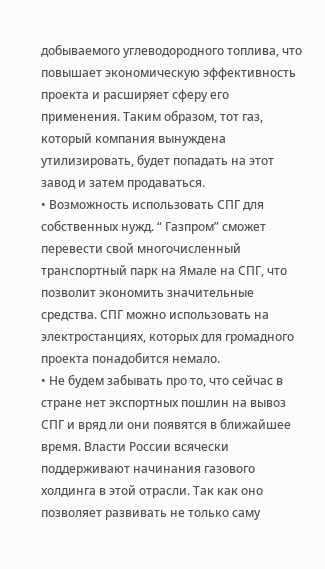добываемого углеводородного топлива, что повышает экономическую эффективность проекта и расширяет сферу его применения. Таким образом, тот газ, который компания вынуждена утилизировать, будет попадать на этот завод и затем продаваться.
• Возможность использовать СПГ для собственных нужд. “ Газпром” сможет перевести свой многочисленный транспортный парк на Ямале на СПГ, что позволит экономить значительные средства. СПГ можно использовать на электростанциях, которых для громадного проекта понадобится немало.
• Не будем забывать про то, что сейчас в стране нет экспортных пошлин на вывоз СПГ и вряд ли они появятся в ближайшее время. Власти России всячески поддерживают начинания газового холдинга в этой отрасли. Так как оно позволяет развивать не только саму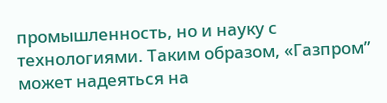промышленность, но и науку с технологиями. Таким образом, «Газпром” может надеяться на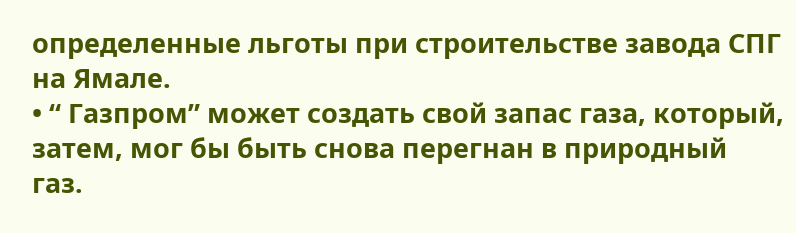определенные льготы при строительстве завода СПГ на Ямале.
• “ Газпром” может создать свой запас газа, который, затем, мог бы быть снова перегнан в природный газ.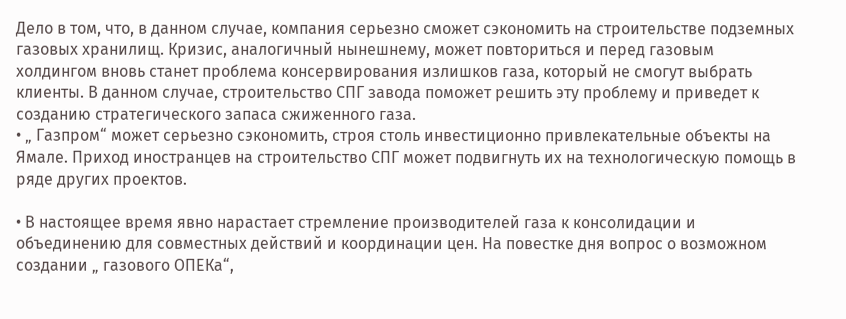Дело в том, что, в данном случае, компания серьезно сможет сэкономить на строительстве подземных газовых хранилищ. Кризис, аналогичный нынешнему, может повториться и перед газовым холдингом вновь станет проблема консервирования излишков газа, который не смогут выбрать клиенты. В данном случае, строительство СПГ завода поможет решить эту проблему и приведет к созданию стратегического запаса сжиженного газа.
• „ Газпром“ может серьезно сэкономить, строя столь инвестиционно привлекательные объекты на Ямале. Приход иностранцев на строительство СПГ может подвигнуть их на технологическую помощь в ряде других проектов.

• В настоящее время явно нарастает стремление производителей газа к консолидации и объединению для совместных действий и координации цен. На повестке дня вопрос о возможном создании „ газового ОПЕКа“,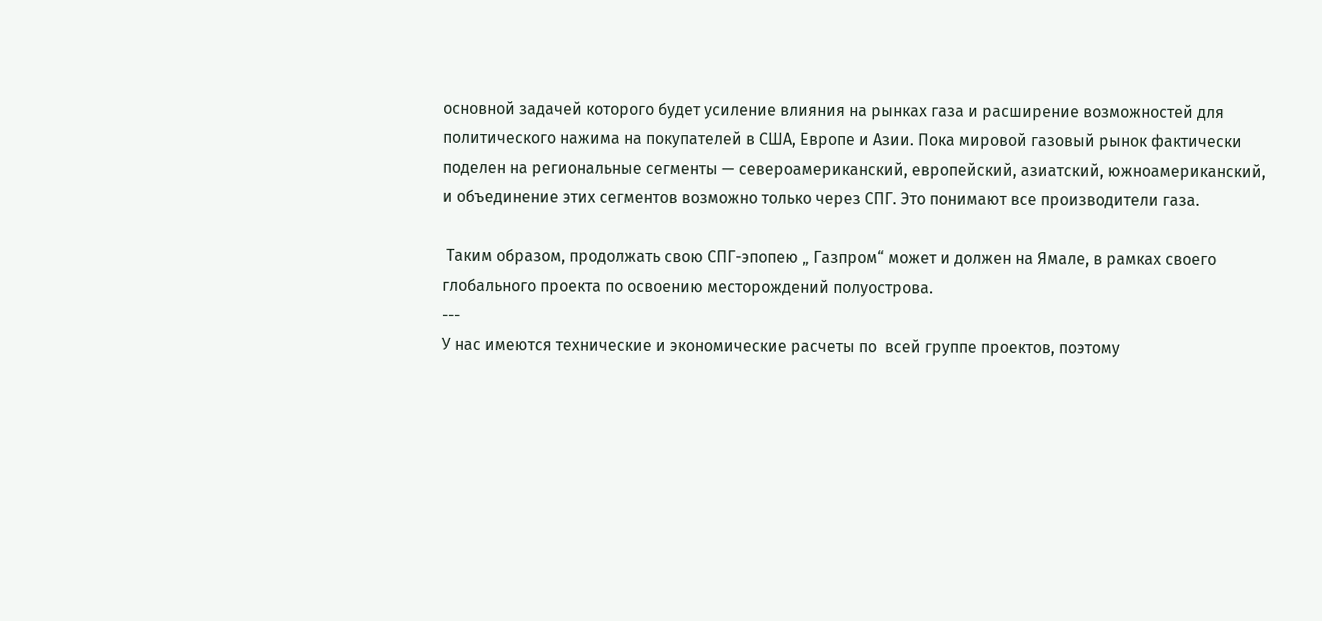основной задачей которого будет усиление влияния на рынках газа и расширение возможностей для политического нажима на покупателей в США, Европе и Азии. Пока мировой газовый рынок фактически поделен на региональные сегменты — североамериканский, европейский, азиатский, южноамериканский, и объединение этих сегментов возможно только через СПГ. Это понимают все производители газа.

 Таким образом, продолжать свою СПГ-эпопею „ Газпром“ может и должен на Ямале, в рамках своего глобального проекта по освоению месторождений полуострова.
---
У нас имеются технические и экономические расчеты по  всей группе проектов, поэтому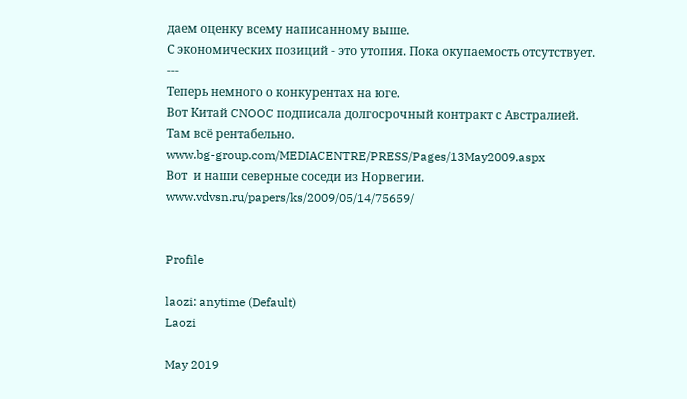даем оценку всему написанному выше.
С экономических позиций - это утопия. Пока окупаемость отсутствует.
---
Теперь немного о конкурентах на юге.
Вот Китай CNOOC подписала долгосрочный контракт с Австралией.
Там всё рентабельно.
www.bg-group.com/MEDIACENTRE/PRESS/Pages/13May2009.aspx
Вот  и наши северные соседи из Норвегии.
www.vdvsn.ru/papers/ks/2009/05/14/75659/


Profile

laozi: anytime (Default)
Laozi

May 2019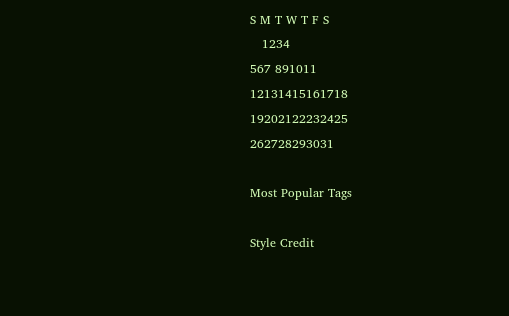S M T W T F S
   1234
567 891011
12131415161718
19202122232425
262728293031

Most Popular Tags

Style Credit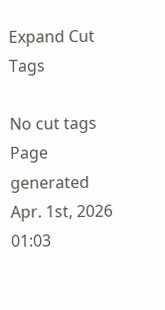Expand Cut Tags

No cut tags
Page generated Apr. 1st, 2026 01:03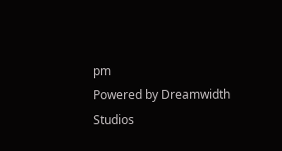pm
Powered by Dreamwidth Studios